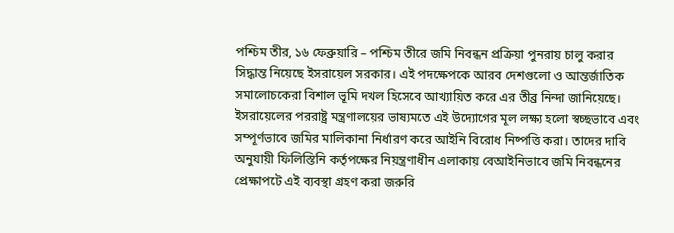পশ্চিম তীর, ১৬ ফেব্রুয়ারি – পশ্চিম তীরে জমি নিবন্ধন প্রক্রিয়া পুনরায় চালু করার সিদ্ধান্ত নিয়েছে ইসরায়েল সরকার। এই পদক্ষেপকে আরব দেশগুলো ও আন্তর্জাতিক সমালোচকেরা বিশাল ভূমি দখল হিসেবে আখ্যায়িত করে এর তীব্র নিন্দা জানিয়েছে।
ইসরায়েলের পররাষ্ট্র মন্ত্রণালয়ের ভাষ্যমতে এই উদ্যোগের মূল লক্ষ্য হলো স্বচ্ছভাবে এবং সম্পূর্ণভাবে জমির মালিকানা নির্ধারণ করে আইনি বিরোধ নিষ্পত্তি করা। তাদের দাবি অনুযায়ী ফিলিস্তিনি কর্তৃপক্ষের নিয়ন্ত্রণাধীন এলাকায় বেআইনিভাবে জমি নিবন্ধনের প্রেক্ষাপটে এই ব্যবস্থা গ্রহণ করা জরুরি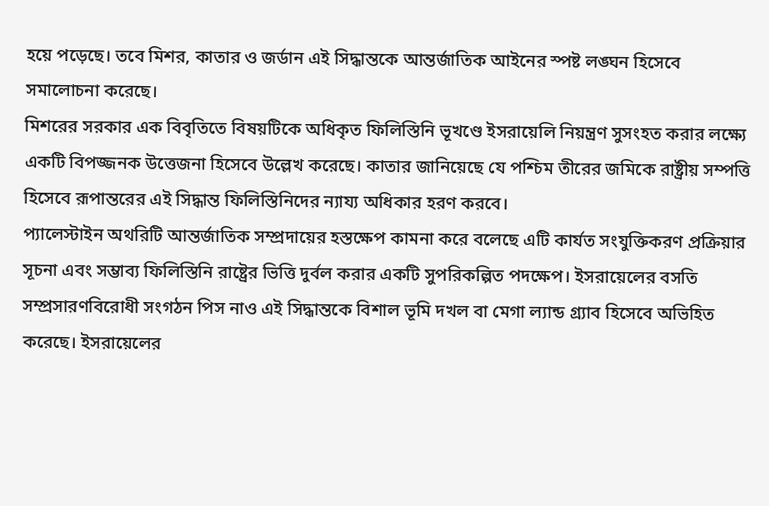হয়ে পড়েছে। তবে মিশর, কাতার ও জর্ডান এই সিদ্ধান্তকে আন্তর্জাতিক আইনের স্পষ্ট লঙ্ঘন হিসেবে সমালোচনা করেছে।
মিশরের সরকার এক বিবৃতিতে বিষয়টিকে অধিকৃত ফিলিস্তিনি ভূখণ্ডে ইসরায়েলি নিয়ন্ত্রণ সুসংহত করার লক্ষ্যে একটি বিপজ্জনক উত্তেজনা হিসেবে উল্লেখ করেছে। কাতার জানিয়েছে যে পশ্চিম তীরের জমিকে রাষ্ট্রীয় সম্পত্তি হিসেবে রূপান্তরের এই সিদ্ধান্ত ফিলিস্তিনিদের ন্যায্য অধিকার হরণ করবে।
প্যালেস্টাইন অথরিটি আন্তর্জাতিক সম্প্রদায়ের হস্তক্ষেপ কামনা করে বলেছে এটি কার্যত সংযুক্তিকরণ প্রক্রিয়ার সূচনা এবং সম্ভাব্য ফিলিস্তিনি রাষ্ট্রের ভিত্তি দুর্বল করার একটি সুপরিকল্পিত পদক্ষেপ। ইসরায়েলের বসতি সম্প্রসারণবিরোধী সংগঠন পিস নাও এই সিদ্ধান্তকে বিশাল ভূমি দখল বা মেগা ল্যান্ড গ্র্যাব হিসেবে অভিহিত করেছে। ইসরায়েলের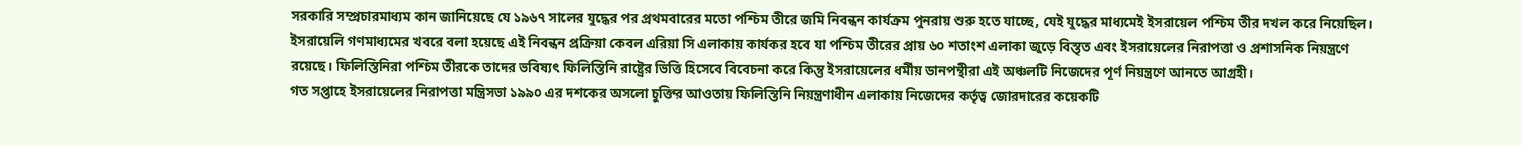সরকারি সম্প্রচারমাধ্যম কান জানিয়েছে যে ১৯৬৭ সালের যুদ্ধের পর প্রথমবারের মতো পশ্চিম তীরে জমি নিবন্ধন কার্যক্রম পুনরায় শুরু হতে যাচ্ছে, যেই যুদ্ধের মাধ্যমেই ইসরায়েল পশ্চিম তীর দখল করে নিয়েছিল।
ইসরায়েলি গণমাধ্যমের খবরে বলা হয়েছে এই নিবন্ধন প্রক্রিয়া কেবল এরিয়া সি এলাকায় কার্যকর হবে যা পশ্চিম তীরের প্রায় ৬০ শতাংশ এলাকা জুড়ে বিস্তৃত এবং ইসরায়েলের নিরাপত্তা ও প্রশাসনিক নিয়ন্ত্রণে রয়েছে। ফিলিস্তিনিরা পশ্চিম তীরকে তাদের ভবিষ্যৎ ফিলিস্তিনি রাষ্ট্রের ভিত্তি হিসেবে বিবেচনা করে কিন্তু ইসরায়েলের ধর্মীয় ডানপন্থীরা এই অঞ্চলটি নিজেদের পূর্ণ নিয়ন্ত্রণে আনতে আগ্রহী।
গত সপ্তাহে ইসরায়েলের নিরাপত্তা মন্ত্রিসভা ১৯৯০ এর দশকের অসলো চুক্তির আওতায় ফিলিস্তিনি নিয়ন্ত্রণাধীন এলাকায় নিজেদের কর্তৃত্ব জোরদারের কয়েকটি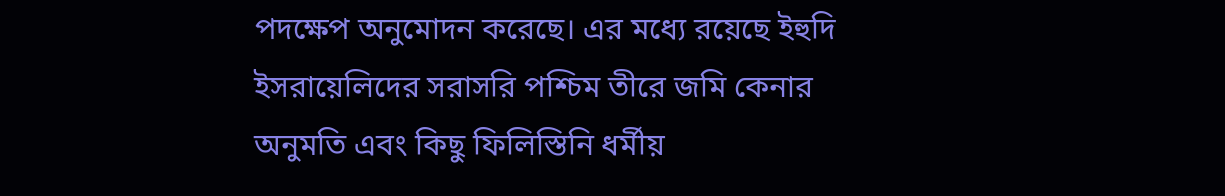পদক্ষেপ অনুমোদন করেছে। এর মধ্যে রয়েছে ইহুদি ইসরায়েলিদের সরাসরি পশ্চিম তীরে জমি কেনার অনুমতি এবং কিছু ফিলিস্তিনি ধর্মীয়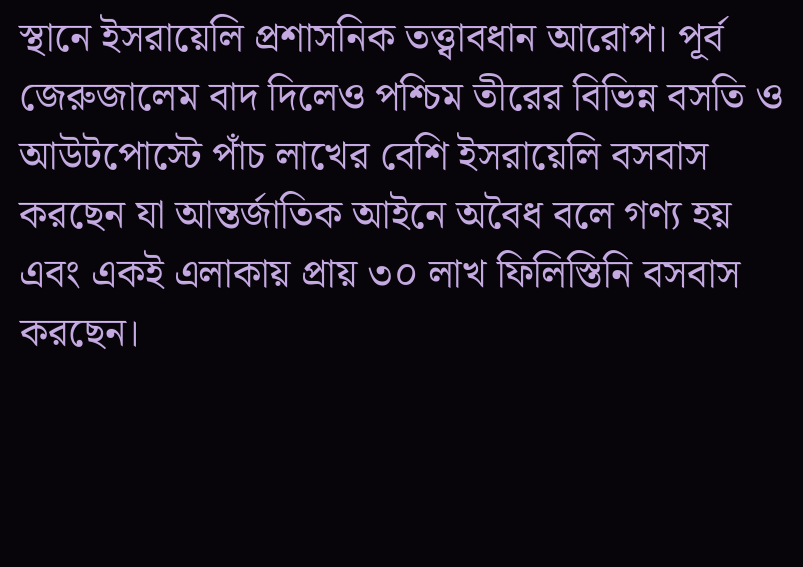স্থানে ইসরায়েলি প্রশাসনিক তত্ত্বাবধান আরোপ। পূর্ব জেরুজালেম বাদ দিলেও পশ্চিম তীরের বিভিন্ন বসতি ও আউটপোস্টে পাঁচ লাখের বেশি ইসরায়েলি বসবাস করছেন যা আন্তর্জাতিক আইনে অবৈধ বলে গণ্য হয় এবং একই এলাকায় প্রায় ৩০ লাখ ফিলিস্তিনি বসবাস করছেন।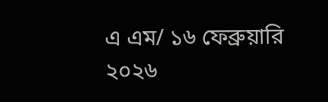এ এম/ ১৬ ফেব্রুয়ারি ২০২৬